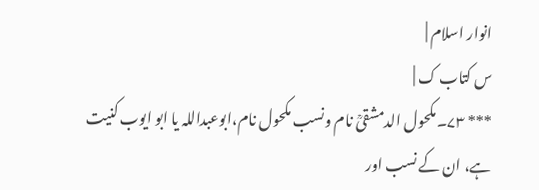انوار اسلام |
س کتاب ک |
*** ۷۳۔مکحول الدمشقیؒ نام ونسب مکحول نام،ابوعبداللہ یا ابو ایوب کنیت ہے، ان کے نسب اور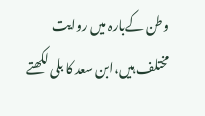وطن کےبارہ میں روایت مختلف ہیں،ابن سعد کا بلی لکھتے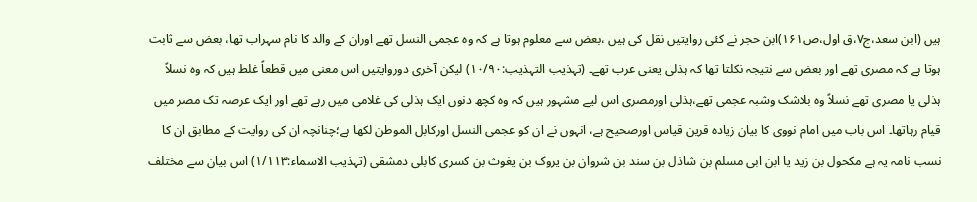ہیں (ابن سعد،ج۷،ق اول،ص۱۶۱)ابن حجر نے کئی روایتیں نقل کی ہیں ،بعض سے معلوم ہوتا ہے کہ وہ عجمی النسل تھے اوران کے والد کا نام سہراب تھا، بعض سے ثابت ہوتا ہے کہ مصری تھے اور بعض سے نتیجہ نکلتا تھا کہ ہذلی یعنی عرب تھے۔ (تہذیب التہذیب:۱۰/۹۰) لیکن آخری دوروایتیں اس معنی میں قطعاً غلط ہیں کہ وہ نسلاً ہذلی یا مصری تھے نسلاً وہ بلاشک وشبہ عجمی تھے،ہذلی اورمصری اس لیے مشہور ہیں کہ وہ کچھ دنوں ایک ہذلی کی غلامی میں رہے تھے اور ایک عرصہ تک مصر میں قیام رہاتھا۔ اس باب میں امام نووی کا بیان زیادہ قرین قیاس اورصحیح ہے، انہوں نے ان کو عجمی النسل اورکابل الموطن لکھا ہے؛چنانچہ ان کی روایت کے مطابق ان کا نسب نامہ یہ ہے مکحول بن زید یا ابن ابی مسلم بن شاذل بن سند بن شروان بن یروک بن یغوث بن کسری کابلی دمشقی (تہذیب الاسماء:۱/۱۱۳) اس بیان سے مختلف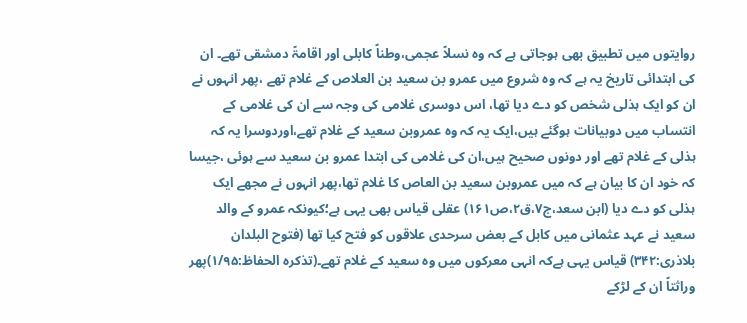روایتوں میں تطبیق بھی ہوجاتی ہے کہ وہ نسلاً عجمی،وطناً کابلی اور اقامۃً دمشقی تھے۔ ان کی ابتدائی تاریخ یہ ہے کہ وہ شروع میں عمرو بن سعید بن العلاص کے غلام تھے ،پھر انہوں نے ان کو ایک ہذلی شخص کو دے دیا تھا، اس دوسری غلامی کی وجہ سے ان کی غلامی کے انتساب میں دوبیانات ہوگئے ہیں،ایک یہ کہ وہ عمروبن سعید کے غلام تھے،اوردوسرا یہ کہ ہذلی کے غلام تھے اور دونوں صحیح ہیں،ان کی غلامی کی ابتدا عمرو بن سعید سے ہوئی ،جیسا کہ خود ان کا بیان ہے کہ میں عمروبن سعید بن العاص کا غلام تھا،پھر انہوں نے مجھے ایک ہذلی کو دے دیا (ابن سعد،ج۷،ق۲،ص۱۶۱) عقلی قیاس بھی یہی ہے؛کیونکہ عمرو کے والد سعید نے عہد عثمانی میں کابل کے بعض سرحدی علاقوں کو فتح کیا تھا (فتوح البلدان بلاذری:۳۴۲) قیاس یہی ہےکہ انہی معرکوں میں وہ سعید کے غلام تھے۔(تذکرہ الحفاظ:۱/۹۵)پھر وراثتاً ان کے لڑکے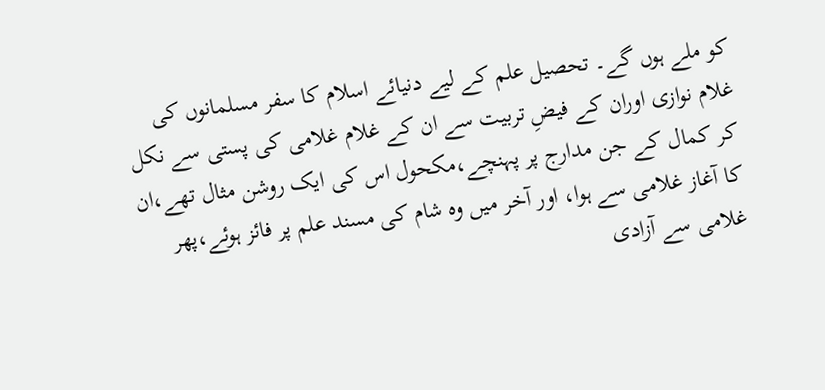کو ملے ہوں گے۔ تحصیل علم کے لیے دنیائے اسلام کا سفر مسلمانوں کی غلام نوازی اوران کے فیضِ تربیت سے ان کے غلام غلامی کی پستی سے نکل کر کمال کے جن مدارج پر پہنچے،مکحول اس کی ایک روشن مثال تھے،ان کا آغاز غلامی سے ہوا، اور آخر میں وہ شام کی مسند علم پر فائز ہوئے،پھر غلامی سے آزادی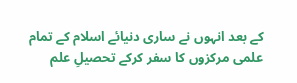کے بعد انہوں نے ساری دنیائے اسلام کے تمام علمی مرکزوں کا سفر کرکے تحصیلِ علم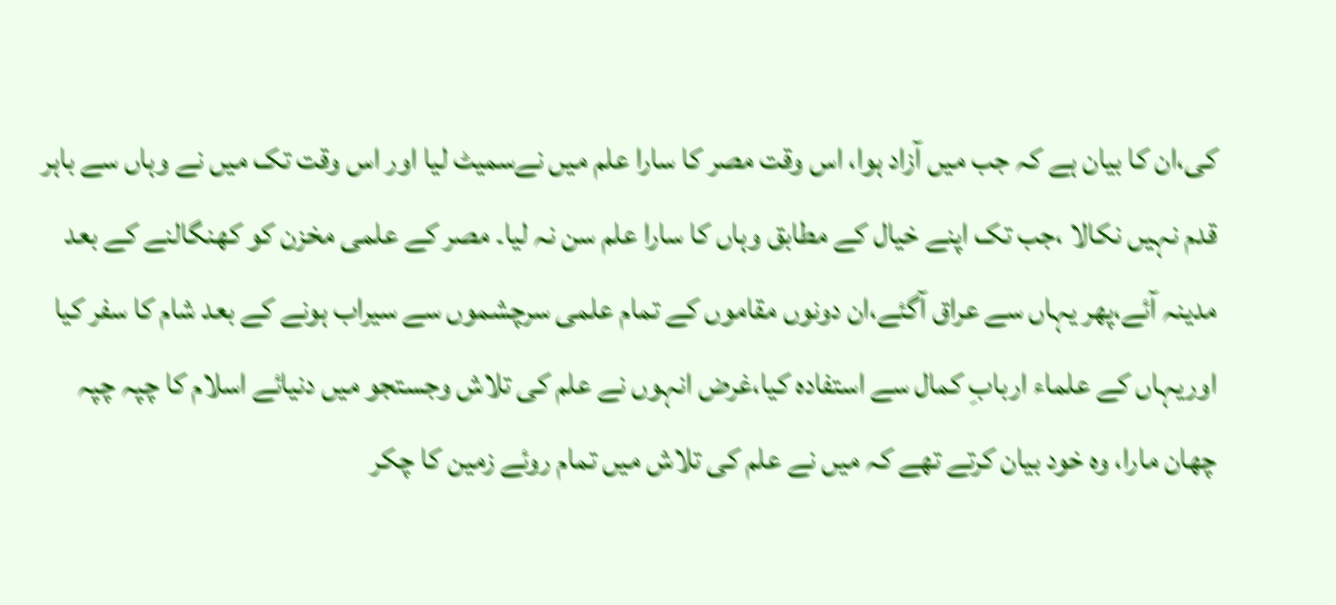کی،ان کا بیان ہے کہ جب میں آزاد ہوا، اس وقت مصر کا سارا علم میں نےسمیٹ لیا اور اس وقت تک میں نے وہاں سے باہر قدم نہیں نکالا ،جب تک اپنے خیال کے مطابق وہاں کا سارا علم سن نہ لیا۔ مصر کے علمی مخزن کو کھنگالنے کے بعد مدینہ آئے،پھر یہاں سے عراق آگئے،ان دونوں مقاموں کے تمام علمی سرچشموں سے سیراب ہونے کے بعد شام کا سفر کیا اوریہاں کے علماء اربابِ کمال سے استفادہ کیا،غرض انہوں نے علم کی تلاش وجستجو میں دنیائے اسلام کا چپہ چپہ چھان مارا، وہ خود بیان کرتے تھے کہ میں نے علم کی تلاش میں تمام روئے زمین کا چکر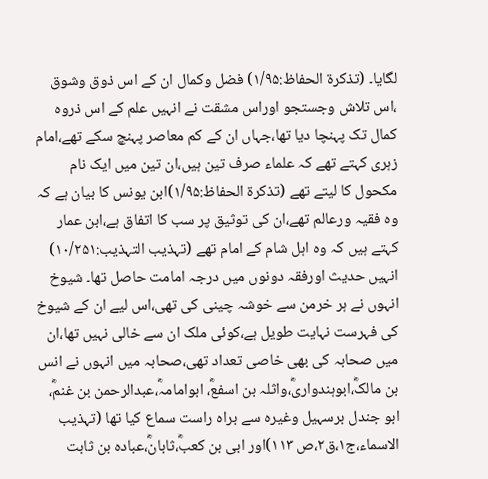لگایا۔ (تذکرۃ الحفاظ:۱/۹۵) فضل وکمال ان کے اس ذوق وشوق ،اس تلاش وجستجو اوراس مشقت نے انہیں علم کے اس ذروہ کمال تک پہنچا دیا تھا،جہاں ان کے کم معاصر پہنچ سکے تھے،امام زہری کہتے تھے کہ علماء صرف تین ہیں،ان تین میں ایک نام مکحول کا لیتے تھے (تذکرۃ الحفاظ:۱/۹۵)ابن یونس کا بیان ہے کہ وہ فقیہ ورعالم تھے،ان کی توثیق پر سب کا اتفاق ہے،ابن عمار کہتے ہیں کہ وہ اہل شام کے امام تھے (تہذیب التہذیب:۱۰/۲۵۱) انہیں حدیث اورفقہ دونوں میں درجہ امامت حاصل تھا۔ شیوخ انہوں نے ہر خرمن سے خوشہ چینی کی تھی،اس لیے ان کے شیوخ کی فہرست نہایت طویل ہے،کوئی ملک ان سے خالی نہیں تھا،ان میں صحابہ کی بھی خاصی تعداد تھی،صحابہ میں انہوں نے انس بن مالکؓ،ابوہندواریؓ،واثلہ بن اسفعؓ، ابوامامہؓ،عبدالرحمن بن غنمؓ، ابو جندل برسہیل وغیرہ سے براہ راست سماع کیا تھا (تہذیب الاسماء،ج۱،ق۲،ص ۱۱۳)اور ابی بن کعبؓ،ثابانؓ،عبادہ بن ثابت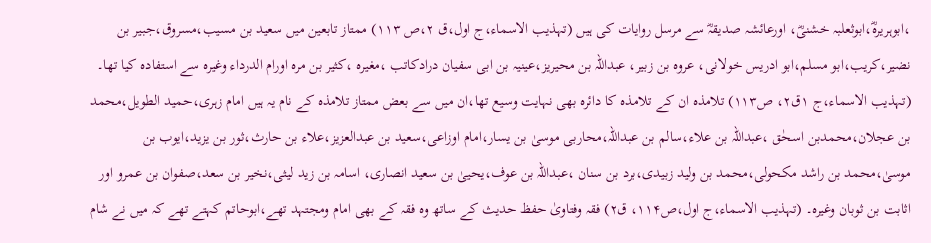،ابوہریرہؓ،ابوثعلبہ خشنیؓ، اورعائشہ صدیقہؓ سے مرسل روایات کی ہیں (تہذیب الاسماء،ج اول،ق ۲،ص ۱۱۳) ممتاز تابعین میں سعید بن مسیب،مسروق،جبیر بن نضیر،کریب،ابو مسلم،ابو ادریس خولانی، عروہ بن زبیر، عبداللہ بن محیریز،عینیہ بن ابی سفیان درادکاتب ،مغیرہ ،کثیر بن مرہ اورام الدرداء وغیرہ سے استفادہ کیا تھا۔ (تہذیب الاسماء،ج ۱ق۲، ص۱۱۳) تلامذہ ان کے تلامذہ کا دائرہ بھی نہایت وسیع تھا،ان میں سے بعض ممتاز تلامذہ کے نام یہ ہیں امام زہری،حمید الطویل،محمد بن عجلان،محمدبن اسحٰق ،عبداللہ بن علاء،سالم بن عبداللہ،محاربی موسیٰ بن یسار،امام اوزاعی،سعید بن عبدالعزیز،علاء بن حارث،ثور بن یزید،ایوب بن موسیٰ،محمد بن راشد مکحولی،محمد بن ولید زبیدی،برد بن سنان ،عبداللہ بن عوف،یحییٰ بن سعید انصاری، اسامہ بن زید لیثی،نخیر بن سعد،صفوان بن عمرو اور اثابت بن ثوبان وغیرہ۔ (تہذیب الاسماء،ج اول،ص۱۱۴، ق۲) فقہ وفتاویٰ حفظ حدیث کے ساتھ وہ فقہ کے بھی امام ومجتہد تھے،ابوحاتم کہتے تھے کہ میں نے شام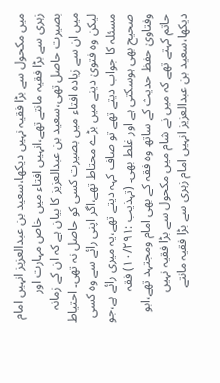میں مکحول سے بڑا فقیہ نہیں دیکھا،سعید بن عبدالعزیز انہیں امام زہری سے بڑا فقیہ مانتے تھے،انہیں افتاء میں خاص مہارت اور بصیرت حاصل تھی،سعید بن عبدالعزیز کا بیان ہے کہ ان کے زمانہ میں ان سے زیادہ افتاء میں بصیرت کسی کو حاصل نہ تھی۔ احتیاط لیکن وہ فتویٰ دینے میں بڑے محتاط تھے،اگر اپنی رائے سے وہ کسی مسئلہ کا جواب دیتے تھے تو صاف کہہ دیتے تھے،یہ میری رائے ہے،جو صحیح بھی ہوسکتی ہے اور غلط بھی۔ (تہذیب :۱۰/۲۹۱) فقہ وفتاویٰ حفظ حدیث کے ساتھ وہ فقہ کے بھی امام ومجتہد تھے،ابو حاتم کہتے تھے کہ میں نے شام میں مکحول سے بڑا فقیہ نہیں دیکھا،سعید بن عبدالعزیز انہیں امام زہری سے بڑا فقیہ مانتے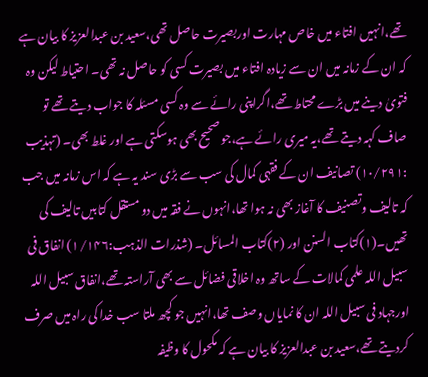تھے،انہیں افتاء میں خاص مہارت اوربصیرت حاصل تھی،سعید بن عبدالعزیز کا بیان ہے کہ ان کے زمانہ میں ان سے زیادہ افتاء میں بصیرت کسی کو حاصل نہ تھی۔ احتیاط لیکن وہ فتویٰ دینے میں بڑے محتاط تھے،اگراپنی رائے سے وہ کسی مسئلہ کا جواب دیتے تھے تو صاف کہہ دیتے تھے،یہ میری رائے ہے،جو صحیح بھی ہوسکتی ہے اور غلط بھی۔ (تہذیب :۱۰/۲۹۱) تصانیف ان کے فقہی کمال کی سب سے بڑی سند یہ ہے کہ اس زمانہ میں جب کہ تالیف وتصنیف کا آغاز بھی نہ ہوا تھا،انہوں نے فقہ میں دو مستقل کتابیں تالیف کی تھیں۔(۱)کتاب السنن اور (۲)کتاب المسائل۔ (شذرات الذہب:۱/۱۴۶) انفاق فی سبیل اللہ علمی کمالات کے ساتھ وہ اخلاقی فضائل سے بھی آراستہ تھے،انفاق سبیل اللہ اورجہاد فی سبیل اللہ ان کا نمایاں وصف تھا،انہیں جو کچھ ملتا سب خدا کی راہ میں صرف کردیتے تھے،سعید بن عبدالعزیز کا بیان ہے کہ مکحول کا وظیفہ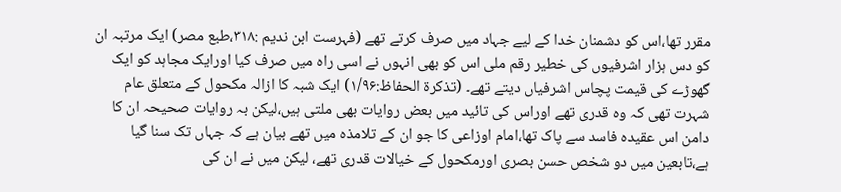مقرر تھا،اس کو دشمنان خدا کے لیے جہاد میں صرف کرتے تھے (فہرست ابن ندیم :۳۱۸،طبع مصر) ایک مرتبہ ان کو دس ہزار اشرفیوں کی خطیر رقم ملی اس کو بھی انہوں نے اسی راہ میں صرف کیا اورایک مجاہد کو ایک گھوڑے کی قیمت پچاس اشرفیاں دیتے تھے۔ (تذکرۃ الحفاظ:۱/۹۶) ایک شبہ کا ازالہ مکحول کے متعلق عام شہرت تھی کہ وہ قدری تھے اوراس کی تائید میں بعض روایات بھی ملتی ہیں،لیکن بہ روایات صحیحہ ان کا دامن اس عقیدہ فاسد سے پاک تھا،امام اوزاعی کا جو ان کے تلامذہ میں تھے بیان ہے کہ جہاں تک سنا گیا ہے،تابعین میں دو شخص حسن بصری اورمکحول کے خیالات قدری تھے، لیکن میں نے ان کی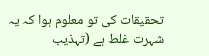تحقیقات کی تو معلوم ہوا کہ یہ شہرت غلط ہے (تہذیب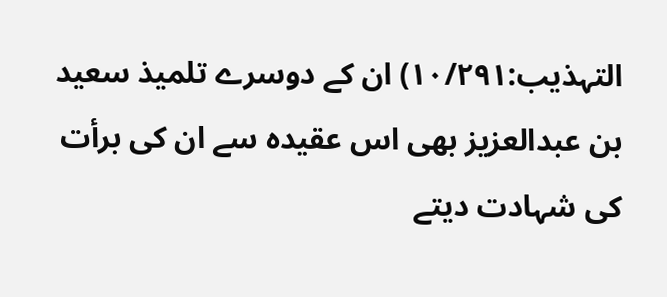التہذیب:۱۰/۲۹۱) ان کے دوسرے تلمیذ سعید بن عبدالعزیز بھی اس عقیدہ سے ان کی برأت کی شہادت دیتے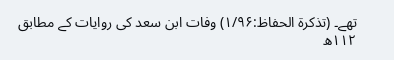تھے۔ (تذکرۃ الحفاظ:۱/۹۶) وفات ابن سعد کی روایات کے مطابق ۱۱۲ھ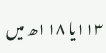۱۱۳یا ۱۱۸ھ میں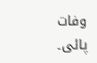وفات پائی۔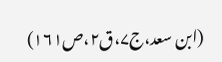(ابن سعد،ج۷،ق۲،ص۱۶۱)